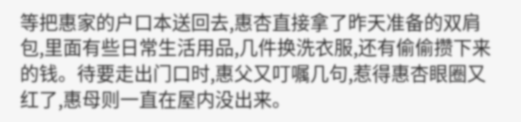等把惠家的户口本送回去,惠杏直接拿了昨天准备的双肩包,里面有些日常生活用品,几件换洗衣服,还有偷偷攒下来的钱。待要走出门口时,惠父又叮嘱几句,惹得惠杏眼圈又红了,惠母则一直在屋内没出来。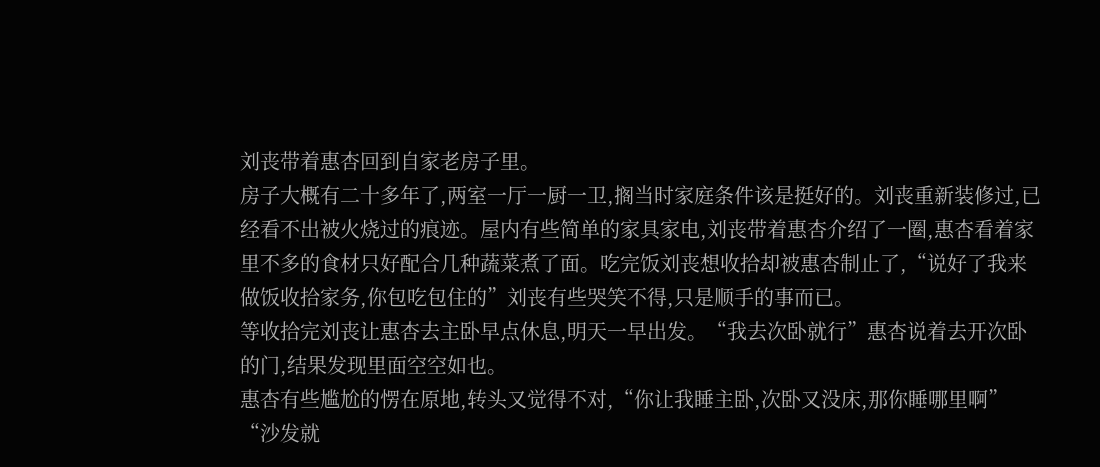刘丧带着惠杏回到自家老房子里。
房子大概有二十多年了,两室一厅一厨一卫,搁当时家庭条件该是挺好的。刘丧重新装修过,已经看不出被火烧过的痕迹。屋内有些简单的家具家电,刘丧带着惠杏介绍了一圈,惠杏看着家里不多的食材只好配合几种蔬菜煮了面。吃完饭刘丧想收拾却被惠杏制止了,“说好了我来做饭收拾家务,你包吃包住的”刘丧有些哭笑不得,只是顺手的事而已。
等收拾完刘丧让惠杏去主卧早点休息,明天一早出发。“我去次卧就行”惠杏说着去开次卧的门,结果发现里面空空如也。
惠杏有些尴尬的愣在原地,转头又觉得不对,“你让我睡主卧,次卧又没床,那你睡哪里啊”
“沙发就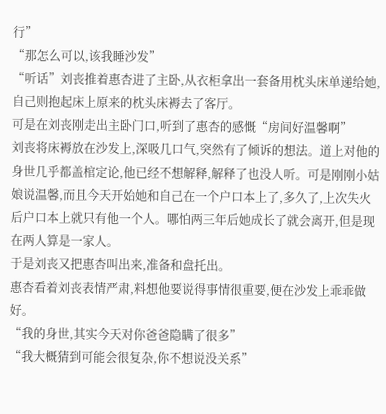行”
“那怎么可以,该我睡沙发”
“听话”刘丧推着惠杏进了主卧,从衣柜拿出一套备用枕头床单递给她,自己则抱起床上原来的枕头床褥去了客厅。
可是在刘丧刚走出主卧门口,听到了惠杏的感慨“房间好温馨啊”
刘丧将床褥放在沙发上,深吸几口气,突然有了倾诉的想法。道上对他的身世几乎都盖棺定论,他已经不想解释,解释了也没人听。可是刚刚小姑娘说温馨,而且今天开始她和自己在一个户口本上了,多久了,上次失火后户口本上就只有他一个人。哪怕两三年后她成长了就会离开,但是现在两人算是一家人。
于是刘丧又把惠杏叫出来,准备和盘托出。
惠杏看着刘丧表情严肃,料想他要说得事情很重要,便在沙发上乖乖做好。
“我的身世,其实今天对你爸爸隐瞒了很多”
“我大概猜到可能会很复杂,你不想说没关系”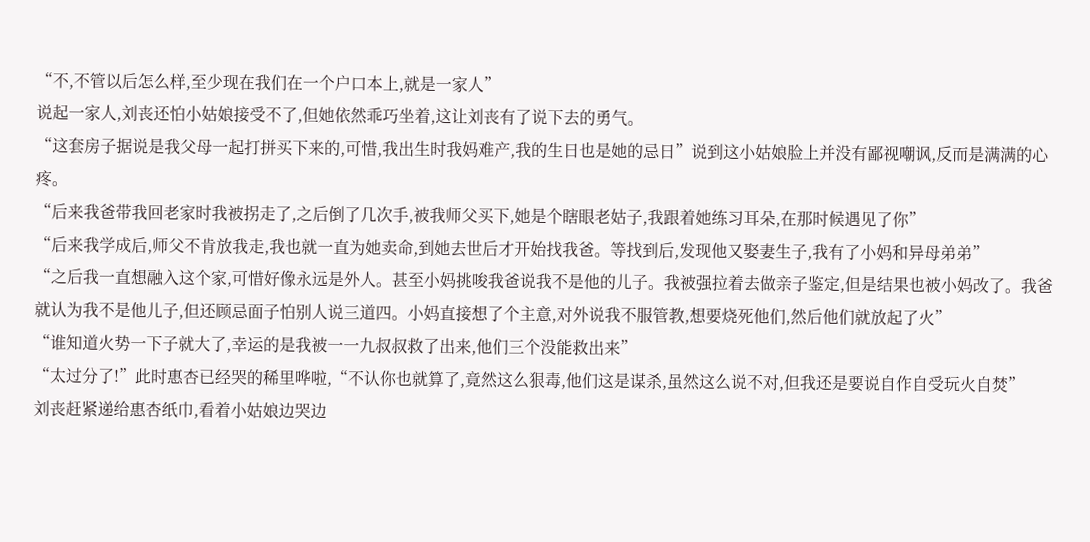“不,不管以后怎么样,至少现在我们在一个户口本上,就是一家人”
说起一家人,刘丧还怕小姑娘接受不了,但她依然乖巧坐着,这让刘丧有了说下去的勇气。
“这套房子据说是我父母一起打拼买下来的,可惜,我出生时我妈难产,我的生日也是她的忌日”说到这小姑娘脸上并没有鄙视嘲讽,反而是满满的心疼。
“后来我爸带我回老家时我被拐走了,之后倒了几次手,被我师父买下,她是个瞎眼老姑子,我跟着她练习耳朵,在那时候遇见了你”
“后来我学成后,师父不肯放我走,我也就一直为她卖命,到她去世后才开始找我爸。等找到后,发现他又娶妻生子,我有了小妈和异母弟弟”
“之后我一直想融入这个家,可惜好像永远是外人。甚至小妈挑唆我爸说我不是他的儿子。我被强拉着去做亲子鉴定,但是结果也被小妈改了。我爸就认为我不是他儿子,但还顾忌面子怕别人说三道四。小妈直接想了个主意,对外说我不服管教,想要烧死他们,然后他们就放起了火”
“谁知道火势一下子就大了,幸运的是我被一一九叔叔救了出来,他们三个没能救出来”
“太过分了!”此时惠杏已经哭的稀里哗啦,“不认你也就算了,竟然这么狠毒,他们这是谋杀,虽然这么说不对,但我还是要说自作自受玩火自焚”
刘丧赶紧递给惠杏纸巾,看着小姑娘边哭边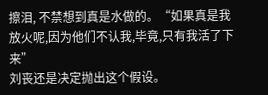擦泪, 不禁想到真是水做的。“如果真是我放火呢,因为他们不认我,毕竟,只有我活了下来”
刘丧还是决定抛出这个假设。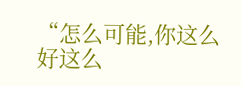“怎么可能,你这么好这么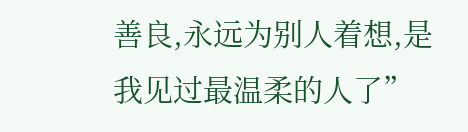善良,永远为别人着想,是我见过最温柔的人了”